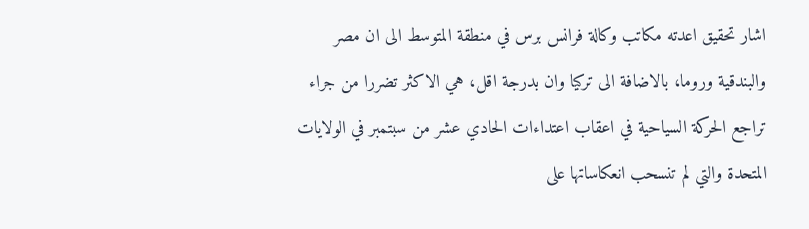اشار تحقيق اعدته مكاتب وكالة فرانس برس في منطقة المتوسط الى ان مصر والبندقية وروما، بالاضافة الى تركيا وان بدرجة اقل، هي الاكثر تضررا من جراء تراجع الحركة السياحية في اعقاب اعتداءات الحادي عشر من سبتمبر في الولايات المتحدة والتي لم تنسحب انعكاساتها على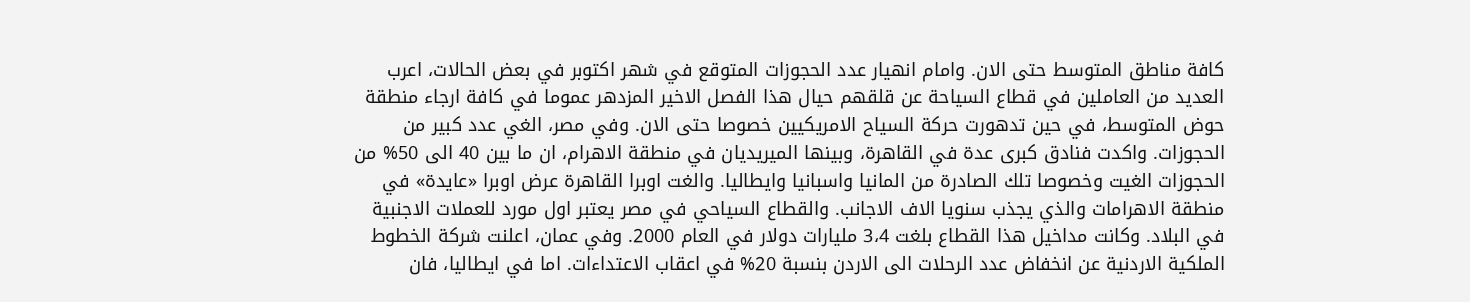كافة مناطق المتوسط حتى الان. وامام انهيار عدد الحجوزات المتوقع في شهر اكتوبر في بعض الحالات، اعرب العديد من العاملين في قطاع السياحة عن قلقهم حيال هذا الفصل الاخير المزدهر عموما في كافة ارجاء منطقة حوض المتوسط، في حين تدهورت حركة السياح الامريكيين خصوصا حتى الان. وفي مصر، الغي عدد كبير من الحجوزات. واكدت فنادق كبرى عدة في القاهرة، وبينها الميريديان في منطقة الاهرام، ان ما بين 40 الى 50% من الحجوزات الغيت وخصوصا تلك الصادرة من المانيا واسبانيا وايطاليا. والغت اوبرا القاهرة عرض اوبرا «عايدة» في منطقة الاهرامات والذي يجذب سنويا الاف الاجانب. والقطاع السياحي في مصر يعتبر اول مورد للعملات الاجنبية في البلاد. وكانت مداخيل هذا القطاع بلغت 3،4 مليارات دولار في العام 2000. وفي عمان، اعلنت شركة الخطوط الملكية الاردنية عن انخفاض عدد الرحلات الى الاردن بنسبة 20% في اعقاب الاعتداءات. اما في ايطاليا، فان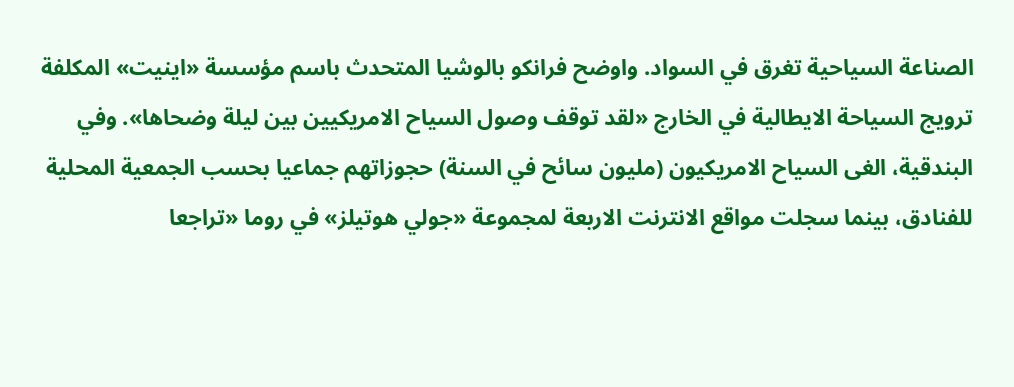الصناعة السياحية تغرق في السواد. واوضح فرانكو بالوشيا المتحدث باسم مؤسسة «اينيت» المكلفة ترويج السياحة الايطالية في الخارج «لقد توقف وصول السياح الامريكيين بين ليلة وضحاها». وفي البندقية، الغى السياح الامريكيون (مليون سائح في السنة) حجوزاتهم جماعيا بحسب الجمعية المحلية للفنادق، بينما سجلت مواقع الانترنت الاربعة لمجموعة «جولي هوتيلز» في روما «تراجعا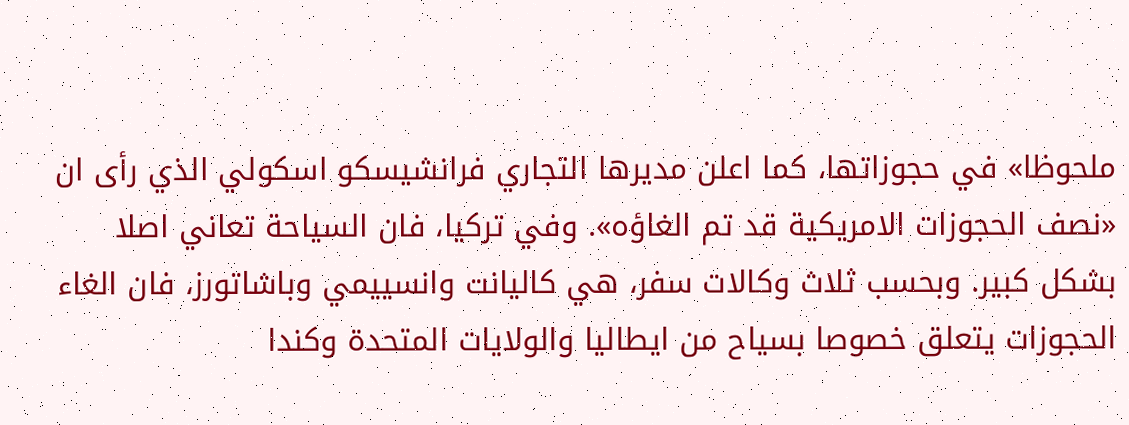ملحوظا» في حجوزاتها، كما اعلن مديرها التجاري فرانشيسكو اسكولي الذي رأى ان «نصف الحجوزات الامريكية قد تم الغاؤه». وفي تركيا، فان السياحة تعاني اصلا بشكل كبير. وبحسب ثلاث وكالات سفر، هي كاليانت وانسييمي وباشاتورز، فان الغاء الحجوزات يتعلق خصوصا بسياح من ايطاليا والولايات المتحدة وكندا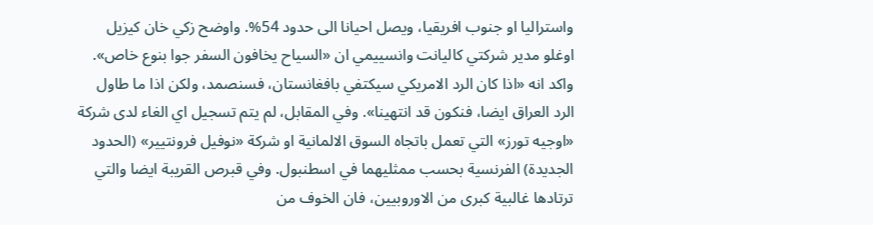واستراليا او جنوب افريقيا، ويصل احيانا الى حدود 54%. واوضح زكي خان كيزيل اوغلو مدير شركتي كاليانت وانسييمي ان «السياح يخافون السفر جوا بنوع خاص». واكد انه «اذا كان الرد الامريكي سيكتفي بافغانستان، فسنصمد، ولكن اذا ما طاول الرد العراق ايضا، فنكون قد انتهينا». وفي المقابل، لم يتم تسجيل اي الغاء لدى شركة «اوجيه تورز» التي تعمل باتجاه السوق الالمانية او شركة «نوفيل فرونتيير» (الحدود الجديدة) الفرنسية بحسب ممثليهما في اسطنبول. وفي قبرص القريبة ايضا والتي ترتادها غالبية كبرى من الاوروبيين، فان الخوف من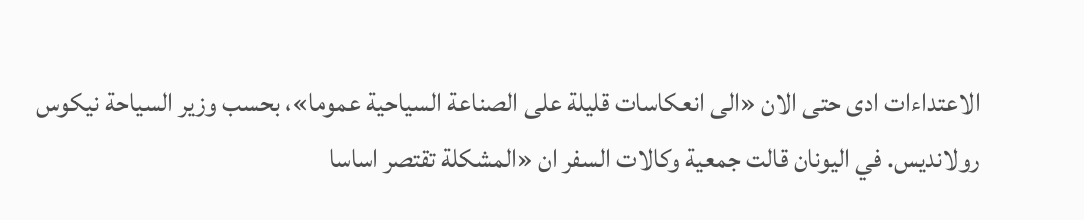الاعتداءات ادى حتى الان «الى انعكاسات قليلة على الصناعة السياحية عموما»، بحسب وزير السياحة نيكوس رولانديس. في اليونان قالت جمعية وكالات السفر ان «المشكلة تقتصر اساسا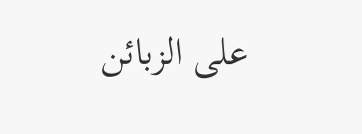على الزبائن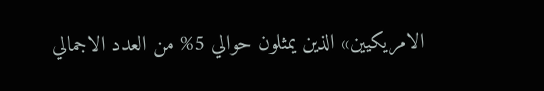الامريكيين» الذين يمثلون حوالي 5% من العدد الاجمالي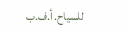للسياح. أ.ف.ب